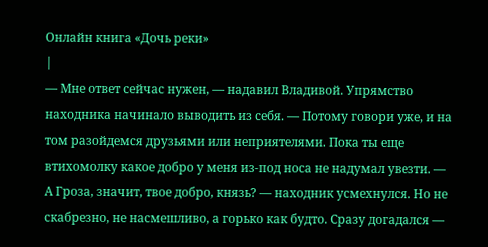Онлайн книга «Дочь реки»
|
— Мне ответ сейчас нужен, — надавил Владивой. Упрямство находника начинало выводить из себя. — Потому говори уже, и на том разойдемся друзьями или неприятелями. Пока ты еще втихомолку какое добро у меня из-под носа не надумал увезти. — А Гроза, значит, твое добро, князь? — находник усмехнулся. Но не скабрезно, не насмешливо, а горько как будто. Сразу догадался —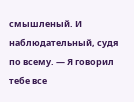смышленый. И наблюдательный, судя по всему. — Я говорил тебе все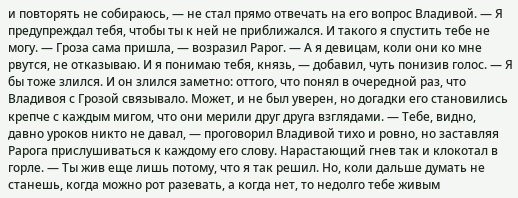и повторять не собираюсь, — не стал прямо отвечать на его вопрос Владивой. — Я предупреждал тебя, чтобы ты к ней не приближался. И такого я спустить тебе не могу. — Гроза сама пришла, — возразил Рарог. — А я девицам, коли они ко мне рвутся, не отказываю. И я понимаю тебя, князь, — добавил, чуть понизив голос. — Я бы тоже злился. И он злился заметно: оттого, что понял в очередной раз, что Владивоя с Грозой связывало. Может, и не был уверен, но догадки его становились крепче с каждым мигом, что они мерили друг друга взглядами. — Тебе, видно, давно уроков никто не давал, — проговорил Владивой тихо и ровно, но заставляя Рарога прислушиваться к каждому его слову. Нарастающий гнев так и клокотал в горле. — Ты жив еще лишь потому, что я так решил. Но, коли дальше думать не станешь, когда можно рот разевать, а когда нет, то недолго тебе живым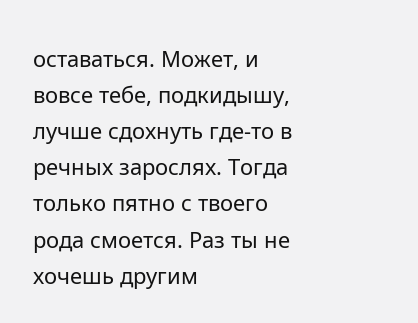оставаться. Может, и вовсе тебе, подкидышу, лучше сдохнуть где-то в речных зарослях. Тогда только пятно с твоего рода смоется. Раз ты не хочешь другим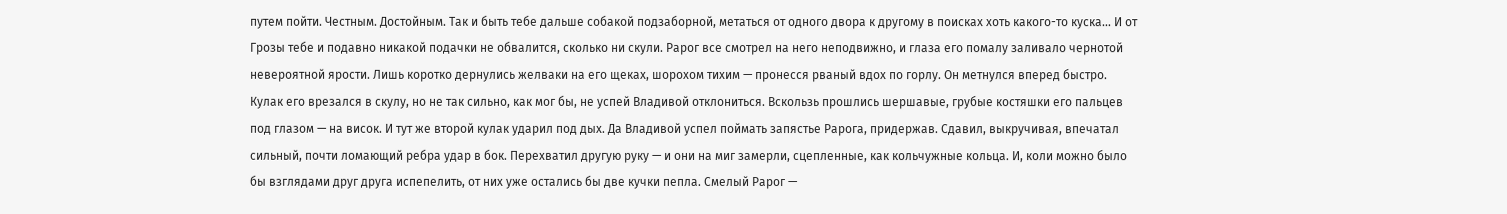путем пойти. Честным. Достойным. Так и быть тебе дальше собакой подзаборной, метаться от одного двора к другому в поисках хоть какого-то куска… И от Грозы тебе и подавно никакой подачки не обвалится, сколько ни скули. Рарог все смотрел на него неподвижно, и глаза его помалу заливало чернотой невероятной ярости. Лишь коротко дернулись желваки на его щеках, шорохом тихим — пронесся рваный вдох по горлу. Он метнулся вперед быстро. Кулак его врезался в скулу, но не так сильно, как мог бы, не успей Владивой отклониться. Вскользь прошлись шершавые, грубые костяшки его пальцев под глазом — на висок. И тут же второй кулак ударил под дых. Да Владивой успел поймать запястье Рарога, придержав. Сдавил, выкручивая, впечатал сильный, почти ломающий ребра удар в бок. Перехватил другую руку — и они на миг замерли, сцепленные, как кольчужные кольца. И, коли можно было бы взглядами друг друга испепелить, от них уже остались бы две кучки пепла. Смелый Рарог —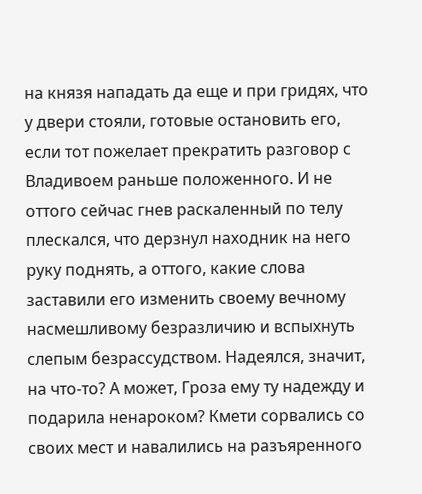на князя нападать да еще и при гридях, что у двери стояли, готовые остановить его, если тот пожелает прекратить разговор с Владивоем раньше положенного. И не оттого сейчас гнев раскаленный по телу плескался, что дерзнул находник на него руку поднять, а оттого, какие слова заставили его изменить своему вечному насмешливому безразличию и вспыхнуть слепым безрассудством. Надеялся, значит, на что-то? А может, Гроза ему ту надежду и подарила ненароком? Кмети сорвались со своих мест и навалились на разъяренного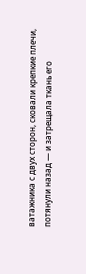ватажника с двух сторон, сковали крепкие плечи, потянули назад — и затрещала ткань его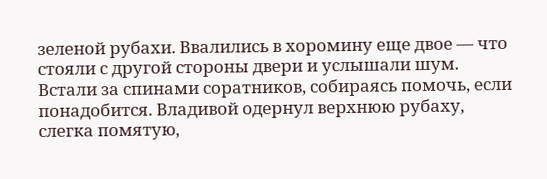зеленой рубахи. Ввалились в хоромину еще двое — что стояли с другой стороны двери и услышали шум. Встали за спинами соратников, собираясь помочь, если понадобится. Владивой одернул верхнюю рубаху, слегка помятую,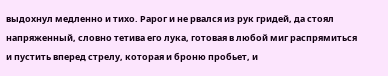выдохнул медленно и тихо. Рарог и не рвался из рук гридей, да стоял напряженный, словно тетива его лука, готовая в любой миг распрямиться и пустить вперед стрелу, которая и броню пробьет, и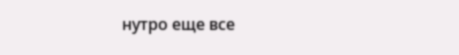нутро еще все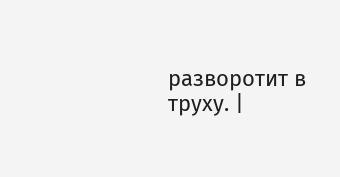разворотит в труху. |